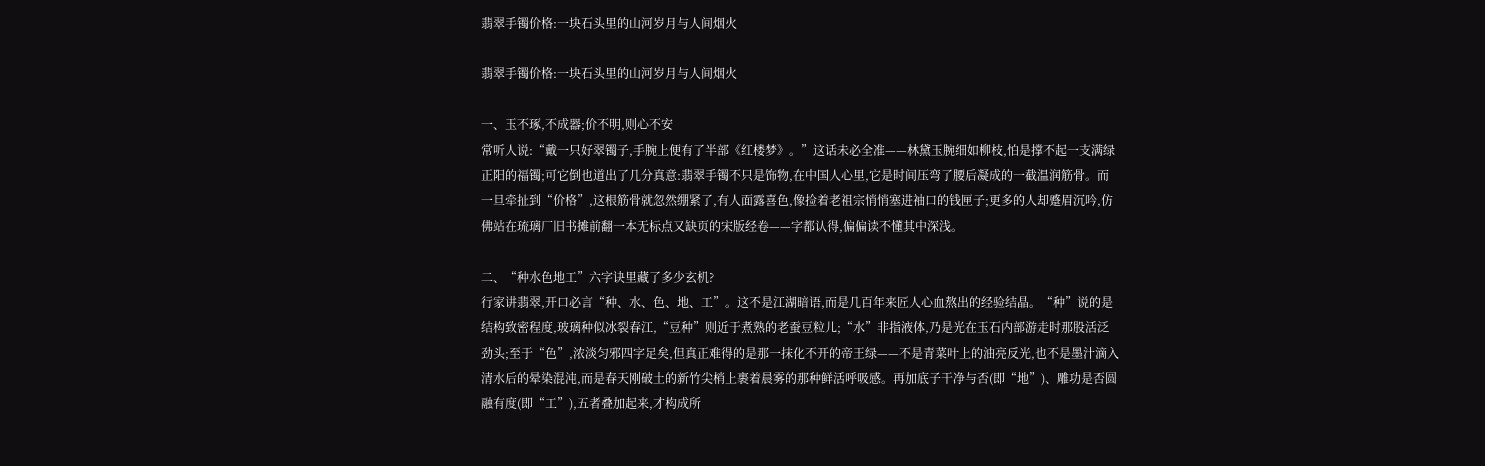翡翠手镯价格:一块石头里的山河岁月与人间烟火

翡翠手镯价格:一块石头里的山河岁月与人间烟火

一、玉不琢,不成器;价不明,则心不安
常听人说:“戴一只好翠镯子,手腕上便有了半部《红楼梦》。”这话未必全准——林黛玉腕细如柳枝,怕是撑不起一支满绿正阳的福镯;可它倒也道出了几分真意:翡翠手镯不只是饰物,在中国人心里,它是时间压弯了腰后凝成的一截温润筋骨。而一旦牵扯到“价格”,这根筋骨就忽然绷紧了,有人面露喜色,像捡着老祖宗悄悄塞进袖口的钱匣子;更多的人却蹙眉沉吟,仿佛站在琉璃厂旧书摊前翻一本无标点又缺页的宋版经卷——字都认得,偏偏读不懂其中深浅。

二、“种水色地工”六字诀里藏了多少玄机?
行家讲翡翠,开口必言“种、水、色、地、工”。这不是江湖暗语,而是几百年来匠人心血熬出的经验结晶。“种”说的是结构致密程度,玻璃种似冰裂春江,“豆种”则近于煮熟的老蚕豆粒儿;“水”非指液体,乃是光在玉石内部游走时那股活泛劲头;至于“色”,浓淡匀邪四字足矣,但真正难得的是那一抹化不开的帝王绿——不是青菜叶上的油亮反光,也不是墨汁滴入清水后的晕染混沌,而是春天刚破土的新竹尖梢上裹着晨雾的那种鲜活呼吸感。再加底子干净与否(即“地”)、雕功是否圆融有度(即“工”),五者叠加起来,才构成所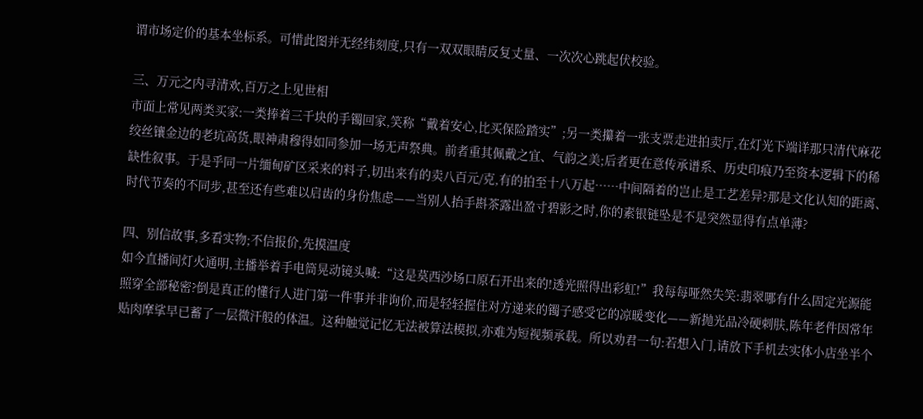谓市场定价的基本坐标系。可惜此图并无经纬刻度,只有一双双眼睛反复丈量、一次次心跳起伏校验。

三、万元之内寻清欢,百万之上见世相
市面上常见两类买家:一类捧着三千块的手镯回家,笑称“戴着安心,比买保险踏实”;另一类攥着一张支票走进拍卖厅,在灯光下端详那只清代麻花绞丝镶金边的老坑高货,眼神肃穆得如同参加一场无声祭典。前者重其佩戴之宜、气韵之美;后者更在意传承谱系、历史印痕乃至资本逻辑下的稀缺性叙事。于是乎同一片缅甸矿区采来的料子,切出来有的卖八百元/克,有的拍至十八万起……中间隔着的岂止是工艺差异?那是文化认知的距离、时代节奏的不同步,甚至还有些难以启齿的身份焦虑——当别人抬手斟茶露出盈寸碧影之时,你的素银链坠是不是突然显得有点单薄?

四、别信故事,多看实物;不信报价,先摸温度
如今直播间灯火通明,主播举着手电筒晃动镜头喊:“这是莫西沙场口原石开出来的!透光照得出彩虹!”我每每哑然失笑:翡翠哪有什么固定光源能照穿全部秘密?倒是真正的懂行人进门第一件事并非询价,而是轻轻握住对方递来的镯子感受它的凉暖变化——新抛光品冷硬刺肤,陈年老件因常年贴肉摩挲早已蓄了一层微汗般的体温。这种触觉记忆无法被算法模拟,亦难为短视频承载。所以劝君一句:若想入门,请放下手机去实体小店坐半个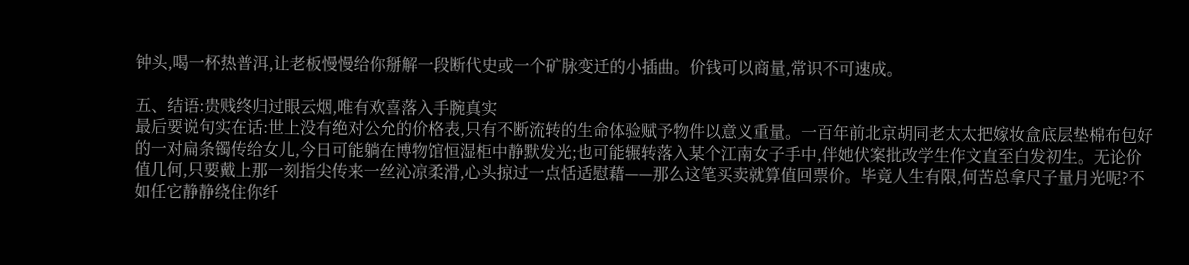钟头,喝一杯热普洱,让老板慢慢给你掰解一段断代史或一个矿脉变迁的小插曲。价钱可以商量,常识不可速成。

五、结语:贵贱终归过眼云烟,唯有欢喜落入手腕真实
最后要说句实在话:世上没有绝对公允的价格表,只有不断流转的生命体验赋予物件以意义重量。一百年前北京胡同老太太把嫁妆盒底层垫棉布包好的一对扁条镯传给女儿,今日可能躺在博物馆恒湿柜中静默发光;也可能辗转落入某个江南女子手中,伴她伏案批改学生作文直至白发初生。无论价值几何,只要戴上那一刻指尖传来一丝沁凉柔滑,心头掠过一点恬适慰藉——那么这笔买卖就算值回票价。毕竟人生有限,何苦总拿尺子量月光呢?不如任它静静绕住你纤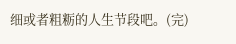细或者粗粝的人生节段吧。(完)